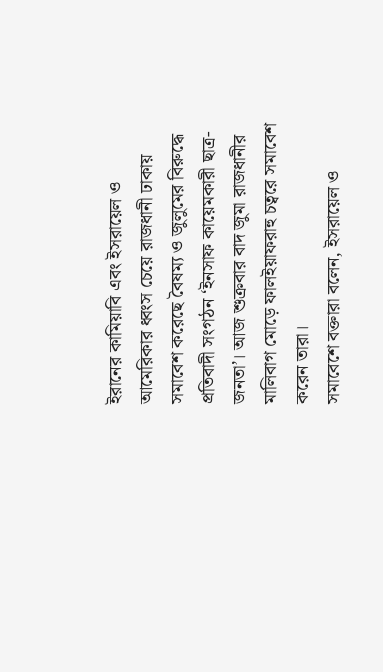ইরানের কামিয়াবি এবং ইসরায়েল ও আমেরিকার ধ্বংস চেয়ে রাজধানী ঢাকায় সমাবেশ করেছে বৈষম্য ও জুলুমের বিরুদ্ধে প্রতিবাদী সংগঠন ‘ইনসাফ কায়েমকারী ছাত্র-জনতা’। আজ শুক্রবার বাদ জুমা রাজধানীর মালিবাগ মোড়ে ফালইয়াফরাহু চত্বরে সমাবেশ করেন তারা।
সমাবেশে বক্তারা বলেন, ইসরায়েল ও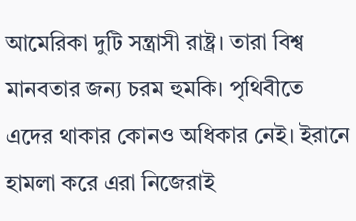আমেরিকা দুটি সন্ত্রাসী রাষ্ট্র। তারা বিশ্ব মানবতার জন্য চরম হুমকি। পৃথিবীতে এদের থাকার কোনও অধিকার নেই। ইরানে হামলা করে এরা নিজেরাই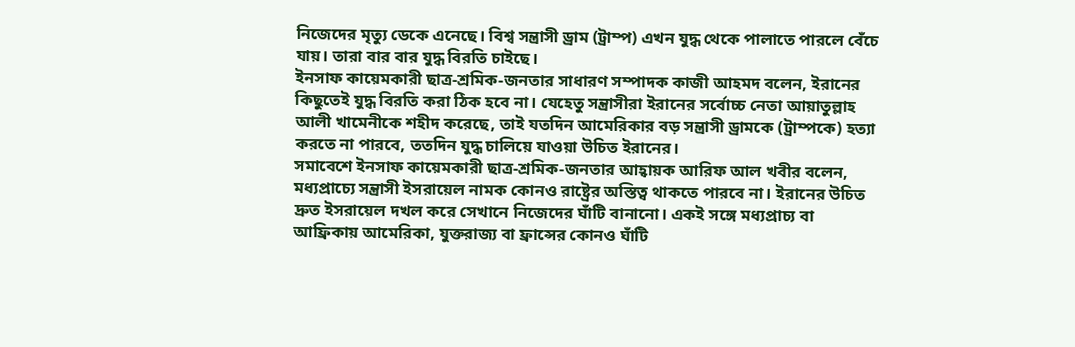নিজেদের মৃত্যু ডেকে এনেছে। বিশ্ব সন্ত্রাসী ড্রাম (ট্রাম্প) এখন যুদ্ধ থেকে পালাতে পারলে বেঁচে যায়। তারা বার বার যুদ্ধ বিরতি চাইছে।
ইনসাফ কায়েমকারী ছাত্র-শ্রমিক-জনতার সাধারণ সম্পাদক কাজী আহমদ বলেন, ইরানের কিছুতেই যুদ্ধ বিরতি করা ঠিক হবে না। যেহেতু সন্ত্রাসীরা ইরানের সর্বোচ্চ নেতা আয়াতুল্লাহ আলী খামেনীকে শহীদ করেছে, তাই যতদিন আমেরিকার বড় সন্ত্রাসী ড্রামকে (ট্রাম্পকে) হত্যা করতে না পারবে, ততদিন যুদ্ধ চালিয়ে যাওয়া উচিত ইরানের।
সমাবেশে ইনসাফ কায়েমকারী ছাত্র-শ্রমিক-জনতার আহ্বায়ক আরিফ আল খবীর বলেন, মধ্যপ্রাচ্যে সন্ত্রাসী ইসরায়েল নামক কোনও রাষ্ট্রের অস্তিত্ব থাকতে পারবে না। ইরানের উচিত দ্রুত ইসরায়েল দখল করে সেখানে নিজেদের ঘাঁটি বানানো। একই সঙ্গে মধ্যপ্রাচ্য বা আফ্রিকায় আমেরিকা, যুক্তরাজ্য বা ফ্রান্সের কোনও ঘাঁটি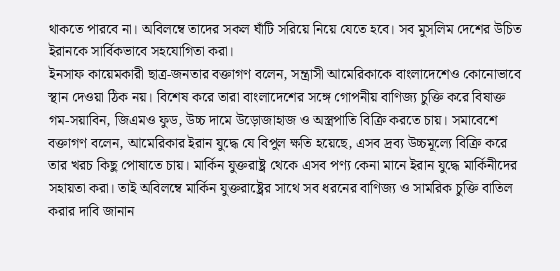থাকতে পারবে না। অবিলম্বে তাদের সকল ঘাঁটি সরিয়ে নিয়ে যেতে হবে। সব মুসলিম দেশের উচিত ইরানকে সার্বিকভাবে সহযোগিতা করা।
ইনসাফ কায়েমকারী ছাত্র-জনতার বক্তাগণ বলেন, সন্ত্রাসী আমেরিকাকে বাংলাদেশেও কোনোভাবে স্থান দেওয়া ঠিক নয়। বিশেষ করে তারা বাংলাদেশের সঙ্গে গোপনীয় বাণিজ্য চুক্তি করে বিষাক্ত গম-সয়াবিন, জিএমও ফুড, উচ্চ দামে উড়োজাহাজ ও অস্ত্রপাতি বিক্রি করতে চায়। সমাবেশে বক্তাগণ বলেন, আমেরিকার ইরান যুদ্ধে যে বিপুল ক্ষতি হয়েছে, এসব দ্রব্য উচ্চমূল্যে বিক্রি করে তার খরচ কিছু পোষাতে চায়। মার্কিন যুক্তরাষ্ট্র থেকে এসব পণ্য কেনা মানে ইরান যুদ্ধে মার্কিনীদের সহায়তা করা। তাই অবিলম্বে মার্কিন যুক্তরাষ্ট্রের সাথে সব ধরনের বাণিজ্য ও সামরিক চুক্তি বাতিল করার দাবি জানান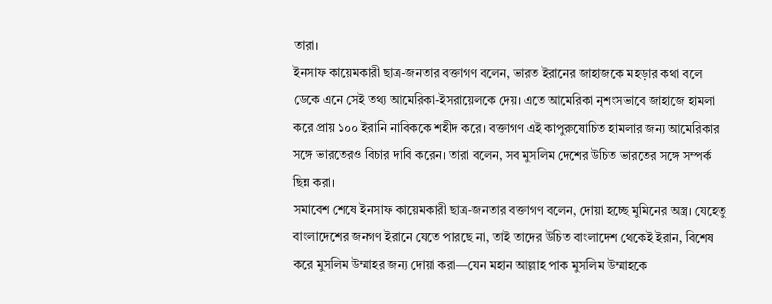তারা।
ইনসাফ কায়েমকারী ছাত্র-জনতার বক্তাগণ বলেন, ভারত ইরানের জাহাজকে মহড়ার কথা বলে ডেকে এনে সেই তথ্য আমেরিকা-ইসরায়েলকে দেয়। এতে আমেরিকা নৃশংসভাবে জাহাজে হামলা করে প্রায় ১০০ ইরানি নাবিককে শহীদ করে। বক্তাগণ এই কাপুরুষোচিত হামলার জন্য আমেরিকার সঙ্গে ভারতেরও বিচার দাবি করেন। তারা বলেন, সব মুসলিম দেশের উচিত ভারতের সঙ্গে সম্পর্ক ছিন্ন করা।
সমাবেশ শেষে ইনসাফ কায়েমকারী ছাত্র-জনতার বক্তাগণ বলেন, দোয়া হচ্ছে মুমিনের অস্ত্র। যেহেতু বাংলাদেশের জনগণ ইরানে যেতে পারছে না, তাই তাদের উচিত বাংলাদেশ থেকেই ইরান, বিশেষ করে মুসলিম উম্মাহর জন্য দোয়া করা—যেন মহান আল্লাহ পাক মুসলিম উম্মাহকে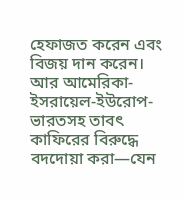হেফাজত করেন এবং বিজয় দান করেন। আর আমেরিকা-ইসরায়েল-ইউরোপ-ভারতসহ তাবৎ কাফিরের বিরুদ্ধে বদদোয়া করা—যেন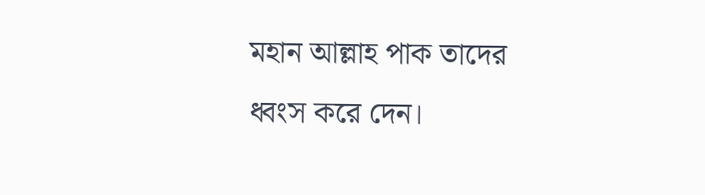মহান আল্লাহ পাক তাদের ধ্বংস করে দেন।